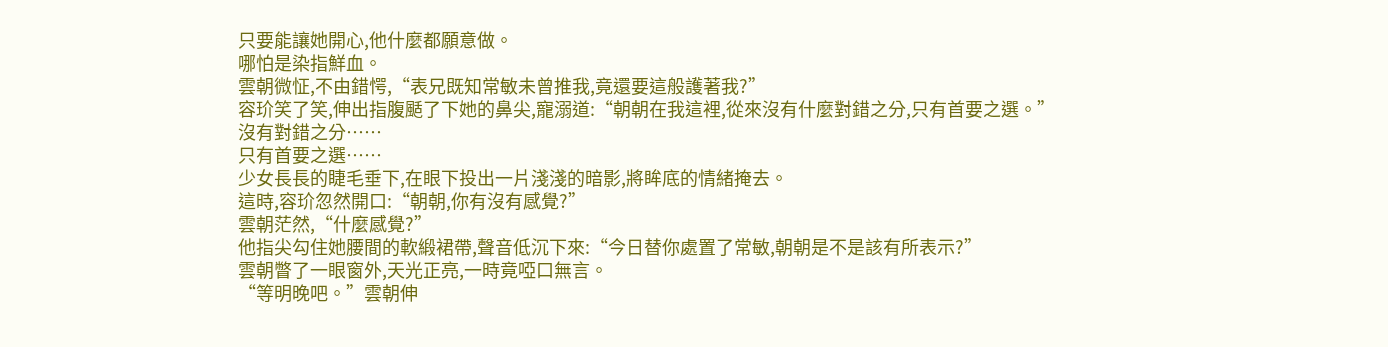只要能讓她開心,他什麼都願意做。
哪怕是染指鮮血。
雲朝微怔,不由錯愕,“表兄既知常敏未曾推我,竟還要這般護著我?”
容玠笑了笑,伸出指腹颳了下她的鼻尖,寵溺道:“朝朝在我這裡,從來沒有什麼對錯之分,只有首要之選。”
沒有對錯之分……
只有首要之選……
少女長長的睫毛垂下,在眼下投出一片淺淺的暗影,將眸底的情緒掩去。
這時,容玠忽然開口:“朝朝,你有沒有感覺?”
雲朝茫然,“什麼感覺?”
他指尖勾住她腰間的軟緞裙帶,聲音低沉下來:“今日替你處置了常敏,朝朝是不是該有所表示?”
雲朝瞥了一眼窗外,天光正亮,一時竟啞口無言。
“等明晚吧。”雲朝伸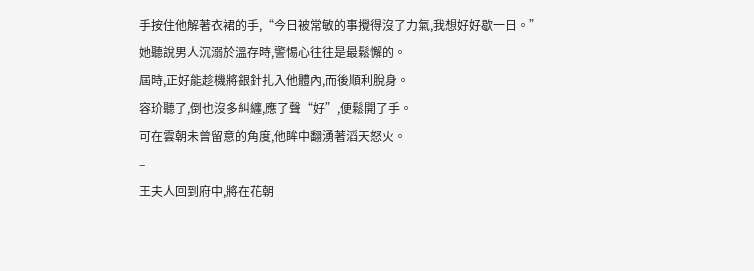手按住他解著衣裙的手,“今日被常敏的事攪得沒了力氣,我想好好歇一日。”
她聽說男人沉溺於溫存時,警惕心往往是最鬆懈的。
屆時,正好能趁機將銀針扎入他體內,而後順利脫身。
容玠聽了,倒也沒多糾纏,應了聲“好”,便鬆開了手。
可在雲朝未曾留意的角度,他眸中翻湧著滔天怒火。
–
王夫人回到府中,將在花朝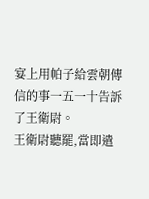宴上用帕子給雲朝傳信的事一五一十告訴了王衛尉。
王衛尉聽罷,當即遣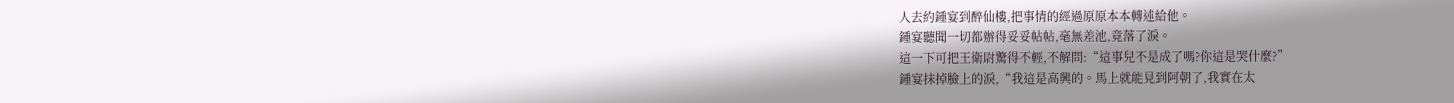人去約鍾宴到醉仙樓,把事情的經過原原本本轉述給他。
鍾宴聽聞一切都辦得妥妥帖帖,毫無差池,竟落了淚。
這一下可把王衛尉驚得不輕,不解問:“這事兒不是成了嗎?你這是哭什麼?”
鍾宴抹掉臉上的淚,“我這是高興的。馬上就能見到阿朝了,我實在太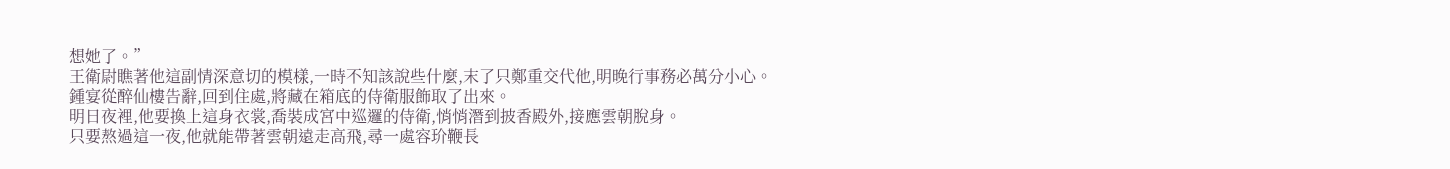想她了。”
王衛尉瞧著他這副情深意切的模樣,一時不知該說些什麼,末了只鄭重交代他,明晚行事務必萬分小心。
鍾宴從醉仙樓告辭,回到住處,將藏在箱底的侍衛服飾取了出來。
明日夜裡,他要換上這身衣裳,喬裝成宮中巡邏的侍衛,悄悄潛到披香殿外,接應雲朝脫身。
只要熬過這一夜,他就能帶著雲朝遠走高飛,尋一處容玠鞭長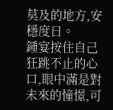莫及的地方,安穩度日。
鍾宴按住自己狂跳不止的心口,眼中滿是對未來的憧憬,可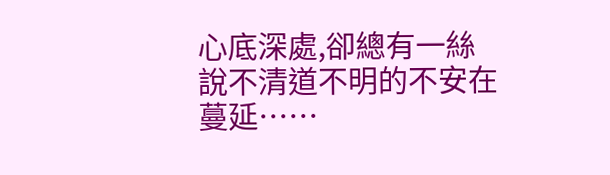心底深處,卻總有一絲說不清道不明的不安在蔓延……